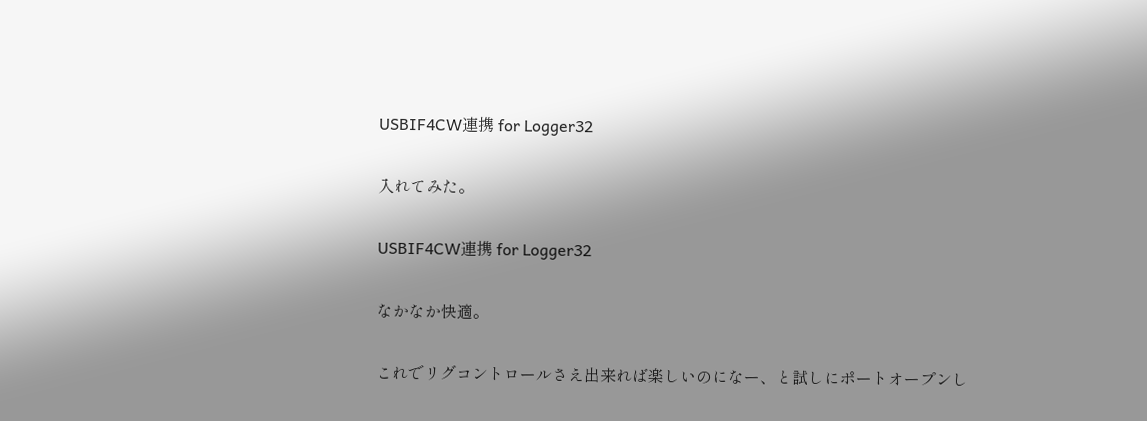USBIF4CW連携 for Logger32

入れてみた。

USBIF4CW連携 for Logger32

なかなか快適。

これでリグコントロールさえ出来れば楽しいのになー、と試しにポートオープンし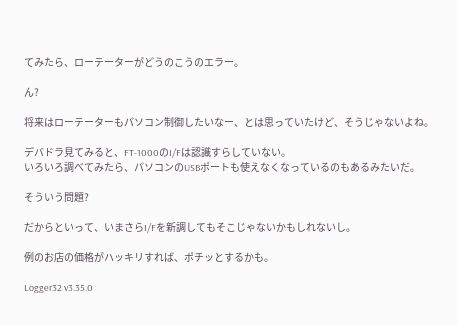てみたら、ローテーターがどうのこうのエラー。

ん?

将来はローテーターもパソコン制御したいなー、とは思っていたけど、そうじゃないよね。

デバドラ見てみると、FT-1000のI/Fは認識すらしていない。
いろいろ調べてみたら、パソコンのUSBポートも使えなくなっているのもあるみたいだ。

そういう問題?

だからといって、いまさらI/Fを新調してもそこじゃないかもしれないし。

例のお店の価格がハッキリすれば、ポチッとするかも。

Logger32 v3.35.0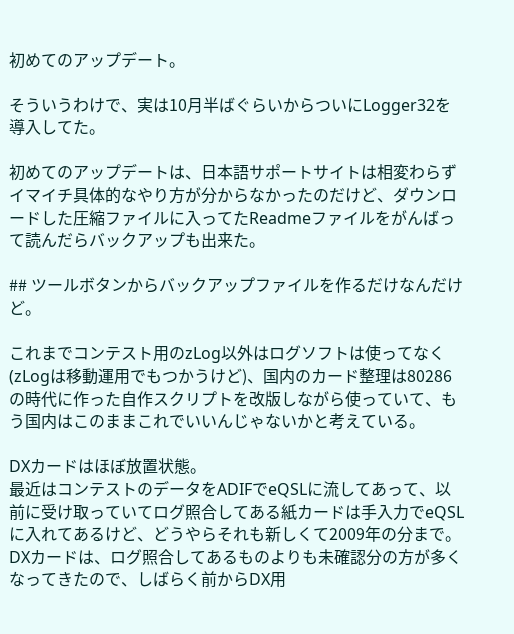初めてのアップデート。

そういうわけで、実は10月半ばぐらいからついにLogger32を導入してた。

初めてのアップデートは、日本語サポートサイトは相変わらずイマイチ具体的なやり方が分からなかったのだけど、ダウンロードした圧縮ファイルに入ってたReadmeファイルをがんばって読んだらバックアップも出来た。

## ツールボタンからバックアップファイルを作るだけなんだけど。

これまでコンテスト用のzLog以外はログソフトは使ってなく(zLogは移動運用でもつかうけど)、国内のカード整理は80286の時代に作った自作スクリプトを改版しながら使っていて、もう国内はこのままこれでいいんじゃないかと考えている。

DXカードはほぼ放置状態。
最近はコンテストのデータをADIFでeQSLに流してあって、以前に受け取っていてログ照合してある紙カードは手入力でeQSLに入れてあるけど、どうやらそれも新しくて2009年の分まで。
DXカードは、ログ照合してあるものよりも未確認分の方が多くなってきたので、しばらく前からDX用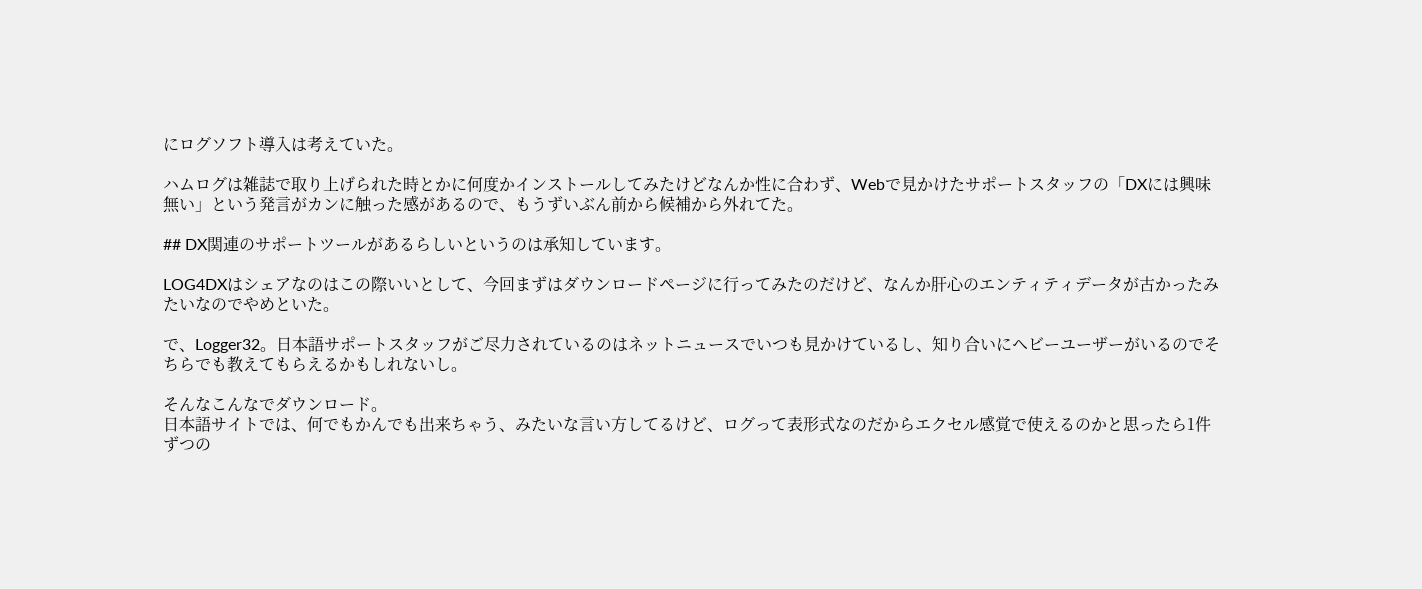にログソフト導入は考えていた。

ハムログは雑誌で取り上げられた時とかに何度かインストールしてみたけどなんか性に合わず、Webで見かけたサポートスタッフの「DXには興味無い」という発言がカンに触った感があるので、もうずいぶん前から候補から外れてた。

## DX関連のサポートツールがあるらしいというのは承知しています。

LOG4DXはシェアなのはこの際いいとして、今回まずはダウンロードページに行ってみたのだけど、なんか肝心のエンティティデータが古かったみたいなのでやめといた。

で、Logger32。日本語サポートスタッフがご尽力されているのはネットニュースでいつも見かけているし、知り合いにヘビーユーザーがいるのでそちらでも教えてもらえるかもしれないし。

そんなこんなでダウンロード。
日本語サイトでは、何でもかんでも出来ちゃう、みたいな言い方してるけど、ログって表形式なのだからエクセル感覚で使えるのかと思ったら1件ずつの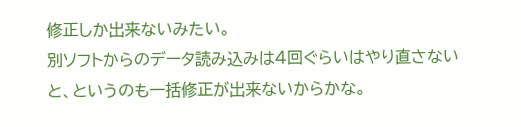修正しか出来ないみたい。
別ソフトからのデータ読み込みは4回ぐらいはやり直さないと、というのも一括修正が出来ないからかな。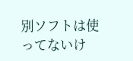別ソフトは使ってないけ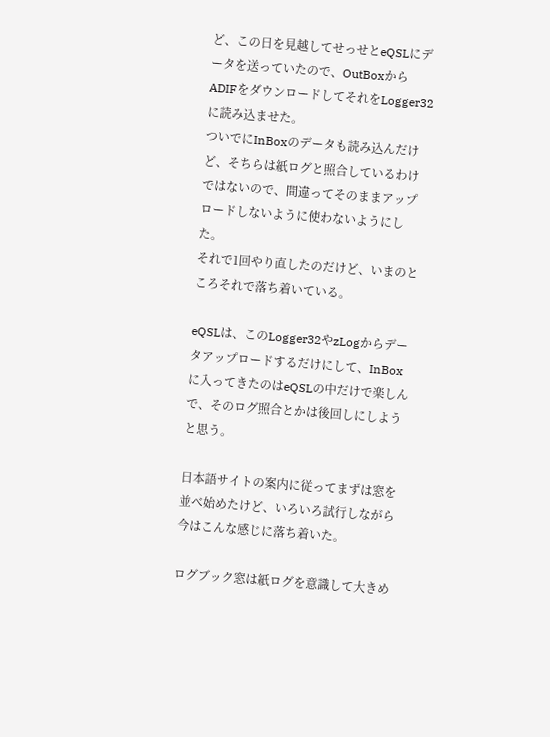ど、この日を見越してせっせとeQSLにデータを送っていたので、OutBoxからADIFをダウンロードしてそれをLogger32に読み込ませた。
ついでにInBoxのデータも読み込んだけど、そちらは紙ログと照合しているわけではないので、間違ってそのままアップロードしないように使わないようにした。
それで1回やり直したのだけど、いまのところそれで落ち着いている。

eQSLは、このLogger32やzLogからデータアップロードするだけにして、InBoxに入ってきたのはeQSLの中だけで楽しんで、そのログ照合とかは後回しにしようと思う。

日本語サイトの案内に従ってまずは窓を並べ始めたけど、いろいろ試行しながら今はこんな感じに落ち着いた。

ログブック窓は紙ログを意識して大きめ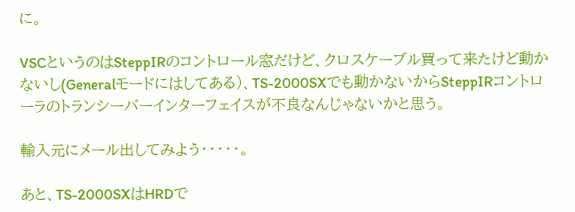に。

VSCというのはSteppIRのコントロール窓だけど、クロスケーブル買って来たけど動かないし(Generalモードにはしてある)、TS-2000SXでも動かないからSteppIRコントローラのトランシーバーインターフェイスが不良なんじゃないかと思う。

輸入元にメール出してみよう・・・・・。

あと、TS-2000SXはHRDで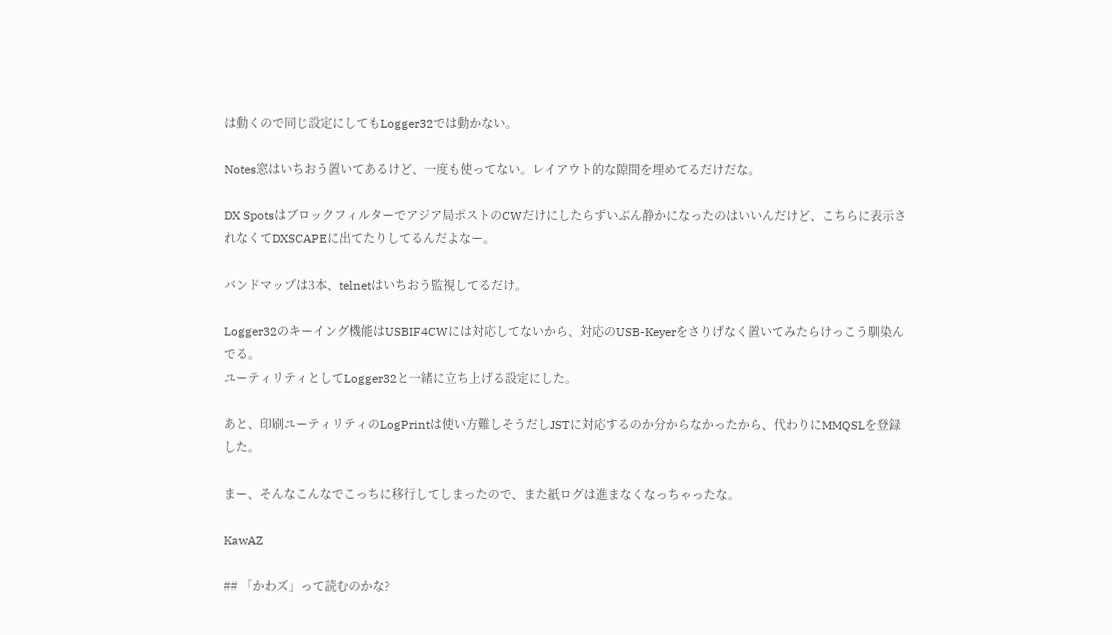は動くので同じ設定にしてもLogger32では動かない。

Notes窓はいちおう置いてあるけど、一度も使ってない。レイアウト的な隙間を埋めてるだけだな。

DX Spotsはブロックフィルターでアジア局ポストのCWだけにしたらずいぶん静かになったのはいいんだけど、こちらに表示されなくてDXSCAPEに出てたりしてるんだよなー。

バンドマップは3本、telnetはいちおう監視してるだけ。

Logger32のキーイング機能はUSBIF4CWには対応してないから、対応のUSB-Keyerをさりげなく置いてみたらけっこう馴染んでる。
ユーティリティとしてLogger32と一緒に立ち上げる設定にした。

あと、印刷ユーティリティのLogPrintは使い方難しそうだしJSTに対応するのか分からなかったから、代わりにMMQSLを登録した。

まー、そんなこんなでこっちに移行してしまったので、また紙ログは進まなくなっちゃったな。

KawAZ

## 「かわズ」って読むのかな?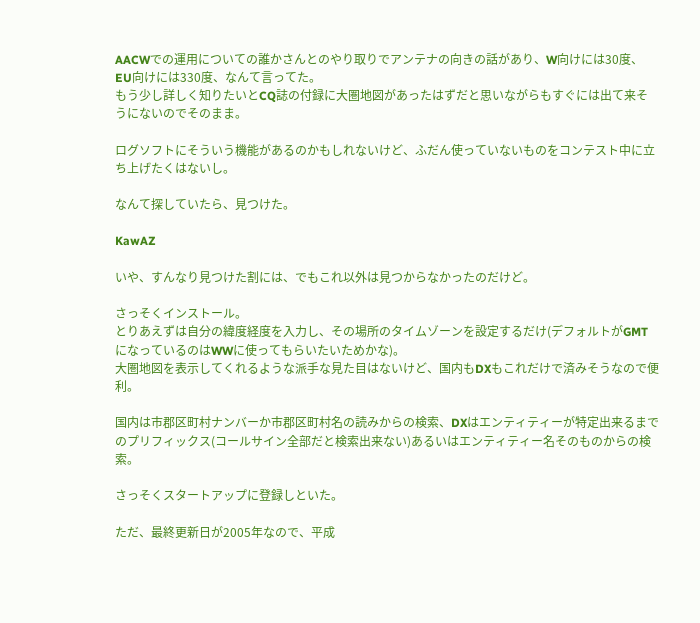AACWでの運用についての誰かさんとのやり取りでアンテナの向きの話があり、W向けには30度、EU向けには330度、なんて言ってた。
もう少し詳しく知りたいとCQ誌の付録に大圏地図があったはずだと思いながらもすぐには出て来そうにないのでそのまま。

ログソフトにそういう機能があるのかもしれないけど、ふだん使っていないものをコンテスト中に立ち上げたくはないし。

なんて探していたら、見つけた。

KawAZ

いや、すんなり見つけた割には、でもこれ以外は見つからなかったのだけど。

さっそくインストール。
とりあえずは自分の緯度経度を入力し、その場所のタイムゾーンを設定するだけ(デフォルトがGMTになっているのはWWに使ってもらいたいためかな)。
大圏地図を表示してくれるような派手な見た目はないけど、国内もDXもこれだけで済みそうなので便利。

国内は市郡区町村ナンバーか市郡区町村名の読みからの検索、DXはエンティティーが特定出来るまでのプリフィックス(コールサイン全部だと検索出来ない)あるいはエンティティー名そのものからの検索。

さっそくスタートアップに登録しといた。

ただ、最終更新日が2005年なので、平成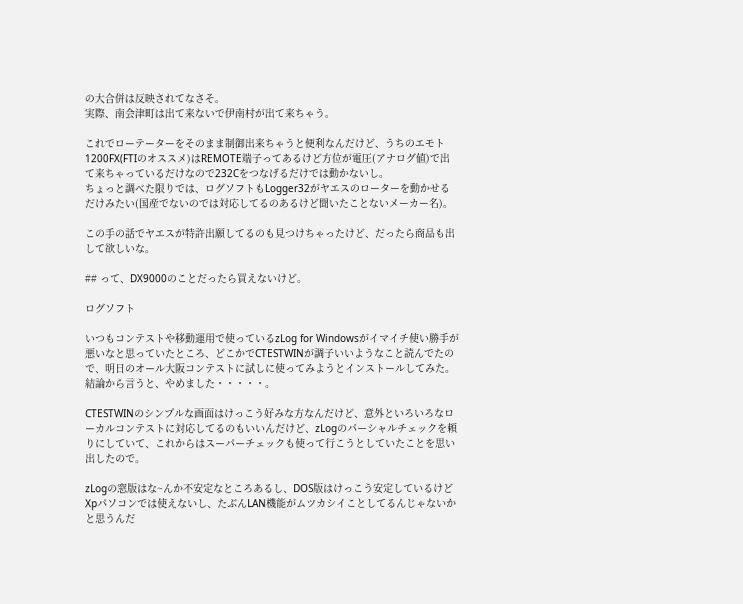の大合併は反映されてなさそ。
実際、南会津町は出て来ないで伊南村が出て来ちゃう。

これでローテーターをそのまま制御出来ちゃうと便利なんだけど、うちのエモト1200FX(FTIのオススメ)はREMOTE端子ってあるけど方位が電圧(アナログ値)で出て来ちゃっているだけなので232Cをつなげるだけでは動かないし。
ちょっと調べた限りでは、ログソフトもLogger32がヤエスのローターを動かせるだけみたい(国産でないのでは対応してるのあるけど聞いたことないメーカー名)。

この手の話でヤエスが特許出願してるのも見つけちゃったけど、だったら商品も出して欲しいな。

## って、DX9000のことだったら買えないけど。

ログソフト

いつもコンテストや移動運用で使っているzLog for Windowsがイマイチ使い勝手が悪いなと思っていたところ、どこかでCTESTWINが調子いいようなこと読んでたので、明日のオール大阪コンテストに試しに使ってみようとインストールしてみた。
結論から言うと、やめました・・・・・。

CTESTWINのシンプルな画面はけっこう好みな方なんだけど、意外といろいろなローカルコンテストに対応してるのもいいんだけど、zLogのパーシャルチェックを頼りにしていて、これからはスーパーチェックも使って行こうとしていたことを思い出したので。

zLogの窓版はな~んか不安定なところあるし、DOS版はけっこう安定しているけどXpパソコンでは使えないし、たぶんLAN機能がムツカシイことしてるんじゃないかと思うんだ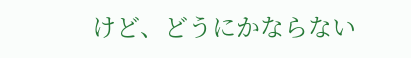けど、どうにかならない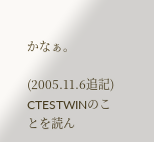かなぁ。

(2005.11.6追記)
CTESTWINのことを読ん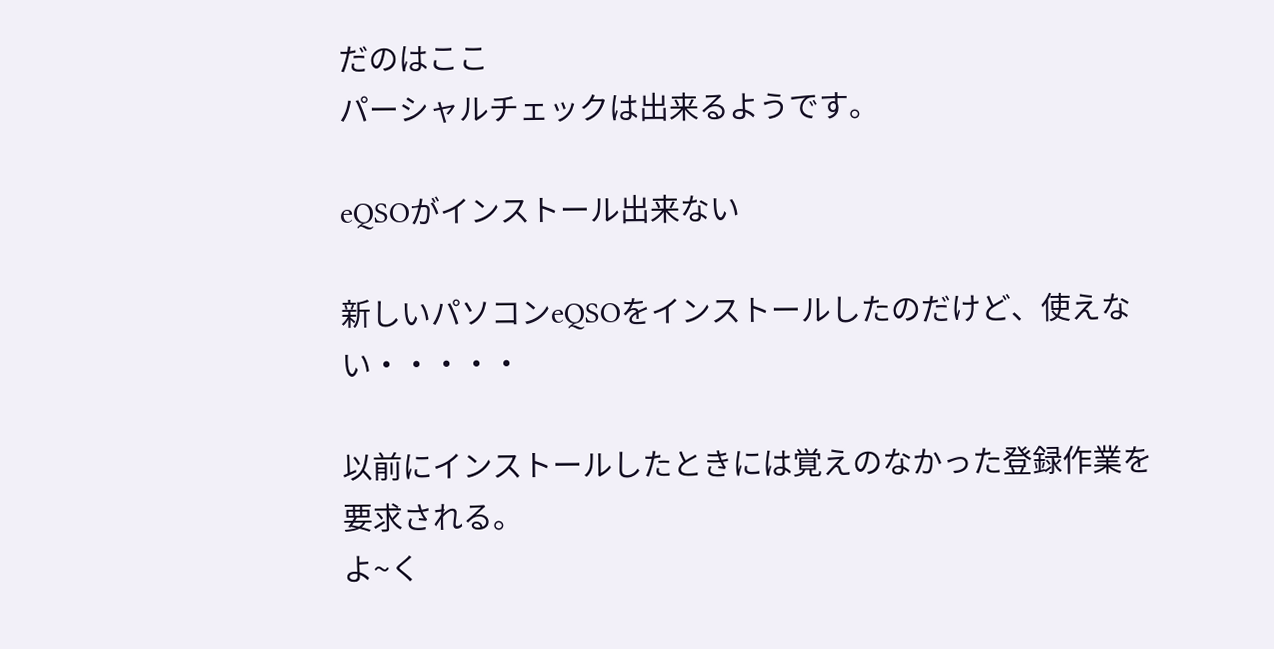だのはここ
パーシャルチェックは出来るようです。

eQSOがインストール出来ない

新しいパソコンeQSOをインストールしたのだけど、使えない・・・・・

以前にインストールしたときには覚えのなかった登録作業を要求される。
よ~く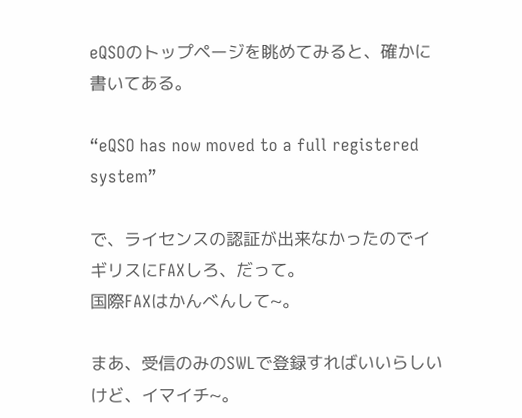eQSOのトップページを眺めてみると、確かに書いてある。

“eQSO has now moved to a full registered system”

で、ライセンスの認証が出来なかったのでイギリスにFAXしろ、だって。
国際FAXはかんべんして~。

まあ、受信のみのSWLで登録すればいいらしいけど、イマイチ~。